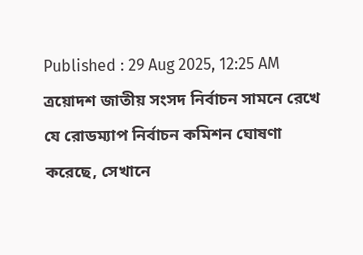Published : 29 Aug 2025, 12:25 AM
ত্রয়োদশ জাতীয় সংসদ নির্বাচন সামনে রেখে যে রোডম্যাপ নির্বাচন কমিশন ঘোষণা করেছে, সেখানে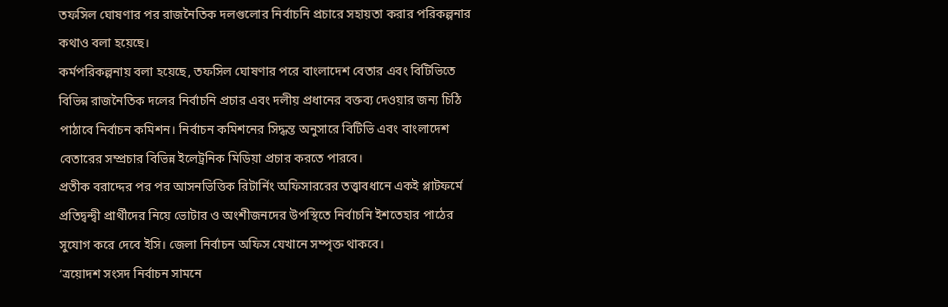তফসিল ঘোষণার পর রাজনৈতিক দলগুলোর নির্বাচনি প্রচারে সহায়তা করার পরিকল্পনার কথাও বলা হয়েছে।
কর্মপরিকল্পনায় বলা হয়েছে, তফসিল ঘোষণার পরে বাংলাদেশ বেতার এবং বিটিভিতে বিভিন্ন রাজনৈতিক দলের নির্বাচনি প্রচার এবং দলীয় প্রধানের বক্তব্য দেওয়ার জন্য চিঠি পাঠাবে নির্বাচন কমিশন। নির্বাচন কমিশনের সিদ্ধন্ত অনুসারে বিটিভি এবং বাংলাদেশ বেতারের সম্প্রচার বিভিন্ন ইলেট্রনিক মিডিয়া প্রচার করতে পারবে।
প্রতীক বরাদ্দের পর পর আসনভিত্তিক রিটার্নিং অফিসাররের তত্ত্বাবধানে একই প্লাটফর্মে প্রতিদ্বন্দ্বী প্রার্থীদের নিয়ে ভোটার ও অংশীজনদের উপস্থিতে নির্বাচনি ইশতেহার পাঠের সুযোগ করে দেবে ইসি। জেলা নির্বাচন অফিস যেখানে সম্পৃক্ত থাকবে।
‘ত্রয়োদশ সংসদ নির্বাচন সামনে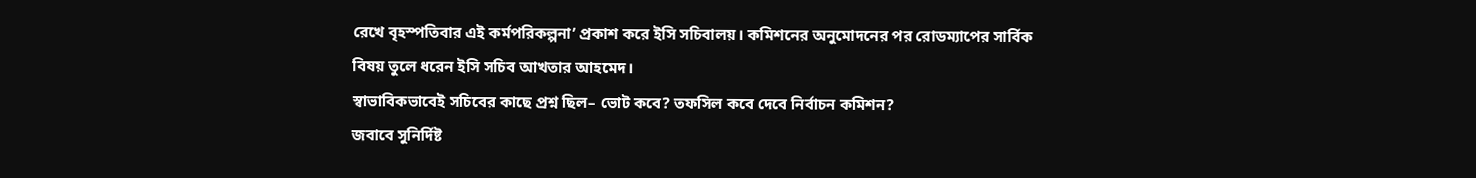রেখে বৃহস্পতিবার এই কর্মপরিকল্পনা’ প্রকাশ করে ইসি সচিবালয়। কমিশনের অনুমোদনের পর রোডম্যাপের সার্বিক বিষয় তুলে ধরেন ইসি সচিব আখতার আহমেদ।
স্বাভাবিকভাবেই সচিবের কাছে প্রশ্ন ছিল– ভোট কবে? তফসিল কবে দেবে নির্বাচন কমিশন?
জবাবে সুনির্দিষ্ট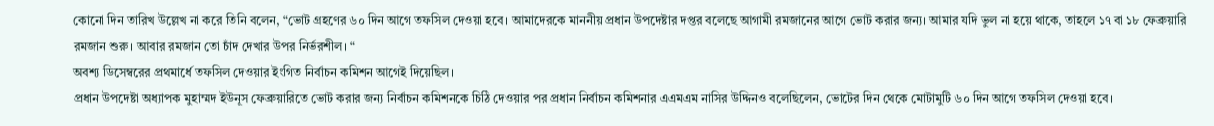কোনো দিন তারিখ উল্লেখ না করে তিনি বলেন, “ভোট গ্রহণের ৬০ দিন আগে তফসিল দেওয়া হবে। আমাদেরকে মাননীয় প্রধান উপদেষ্টার দপ্তর বলেছে আগামী রমজানের আগে ভোট করার জন্য। আমার যদি ভুল না হয়ে থাকে, তাহলে ১৭ বা ১৮ ফেব্রুয়ারি রমজান শুরু। আবার রমজান তো চাঁদ দেখার উপর নির্ভরশীল। “
অবশ্য ডিসেম্বরের প্রথমার্ধে তফসিল দেওয়ার ইংগিত নির্বাচন কমিশন আগেই দিয়েছিল।
প্রধান উপদেষ্টা অধ্যাপক মুহাম্মদ ইউনূস ফেব্রুয়ারিতে ভোট করার জন্য নির্বাচন কমিশনকে চিঠি দেওয়ার পর প্রধান নির্বাচন কমিশনার এএমএম নাসির উদ্দিনও বলেছিলেন, ভোটের দিন থেকে মোটামুটি ৬০ দিন আগে তফসিল দেওয়া হবে।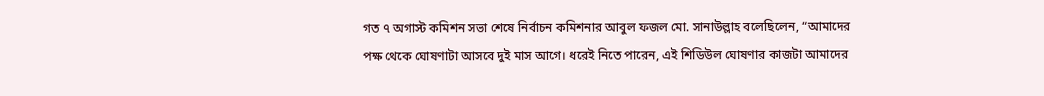গত ৭ অগাস্ট কমিশন সভা শেষে নির্বাচন কমিশনার আবুল ফজল মো. সানাউল্লাহ বলেছিলেন, “আমাদের পক্ষ থেকে ঘোষণাটা আসবে দুই মাস আগে। ধরেই নিতে পারেন, এই শিডিউল ঘোষণার কাজটা আমাদের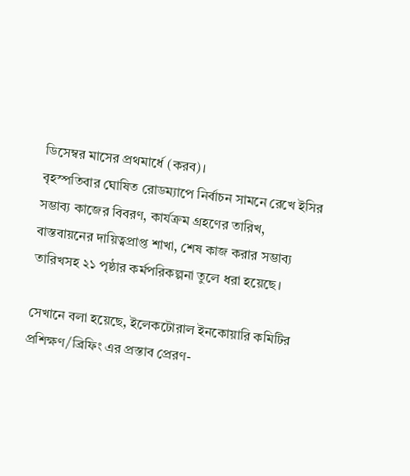ডিসেম্বর মাসের প্রথমার্ধে (করব)।
বৃহস্পতিবার ঘোষিত রোডম্যাপে নির্বাচন সামনে রেখে ইসির সম্ভাব্য কাজের বিবরণ, কার্যক্রম গ্রহণের তারিখ, বাস্তবায়নের দায়িত্বপ্রাপ্ত শাখা, শেষ কাজ করার সম্ভাব্য তারিখসহ ২১ পৃষ্ঠার কর্মপরিকল্পনা তুলে ধরা হয়েছে।

সেখানে বলা হয়েছে, ইলেকটোরাল ইনকোয়ারি কমিটির প্রশিক্ষণ/ব্রিফিং এর প্রস্তাব প্রেরণ-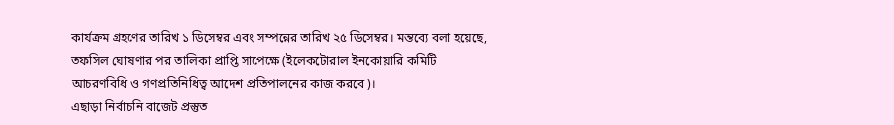কার্যক্রম গ্রহণের তারিখ ১ ডিসেম্বর এবং সম্পন্নের তারিখ ২৫ ডিসেম্বর। মন্তব্যে বলা হয়েছে, তফসিল ঘোষণার পর তালিকা প্রাপ্তি সাপেক্ষে (ইলেকটোরাল ইনকোয়ারি কমিটি আচরণবিধি ও গণপ্রতিনিধিত্ব আদেশ প্রতিপালনের কাজ করবে)।
এছাড়া নির্বাচনি বাজেট প্রস্তুত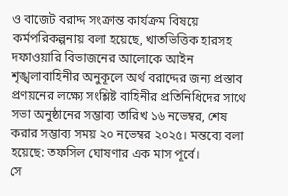ও বাজেট বরাদ্দ সংক্রান্ত কার্যক্রম বিষয়ে কর্মপরিকল্পনায় বলা হয়েছে, খাতভিত্তিক হারসহ দফাওয়ারি বিভাজনের আলোকে আইন শৃঙ্খলাবাহিনীর অনুকূলে অর্থ বরাদ্দের জন্য প্রস্তাব প্রণয়নের লক্ষ্যে সংশ্লিষ্ট বাহিনীর প্রতিনিধিদের সাথে সভা অনুষ্ঠানের সম্ভাব্য তারিখ ১৬ নভেম্বর, শেষ করার সম্ভাব্য সময় ২০ নভেম্বর ২০২৫। মন্তব্যে বলা হয়েছে: তফসিল ঘোষণার এক মাস পূর্বে।
সে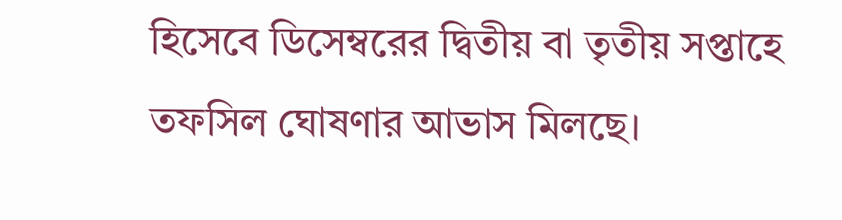হিসেবে ডিসেম্বরের দ্বিতীয় বা তৃতীয় সপ্তাহে তফসিল ঘোষণার আভাস মিলছে।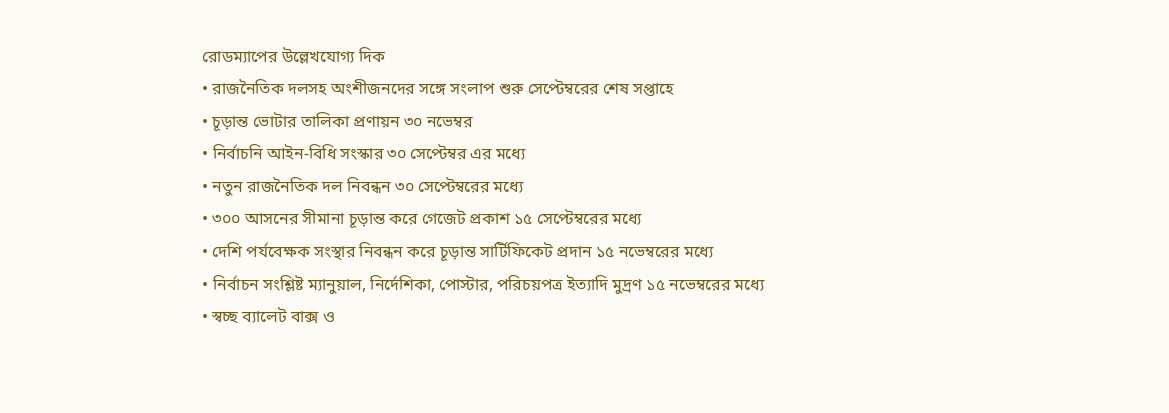রোডম্যাপের উল্লেখযোগ্য দিক
• রাজনৈতিক দলসহ অংশীজনদের সঙ্গে সংলাপ শুরু সেপ্টেম্বরের শেষ সপ্তাহে
• চূড়ান্ত ভোটার তালিকা প্রণায়ন ৩০ নভেম্বর
• নির্বাচনি আইন-বিধি সংস্কার ৩০ সেপ্টেম্বর এর মধ্যে
• নতুন রাজনৈতিক দল নিবন্ধন ৩০ সেপ্টেম্বরের মধ্যে
• ৩০০ আসনের সীমানা চূড়ান্ত করে গেজেট প্রকাশ ১৫ সেপ্টেম্বরের মধ্যে
• দেশি পর্যবেক্ষক সংস্থার নিবন্ধন করে চূড়ান্ত সার্টিফিকেট প্রদান ১৫ নভেম্বরের মধ্যে
• নির্বাচন সংশ্লিষ্ট ম্যানুয়াল, নির্দেশিকা, পোস্টার, পরিচয়পত্র ইত্যাদি মুদ্রণ ১৫ নভেম্বরের মধ্যে
• স্বচ্ছ ব্যালেট বাক্স ও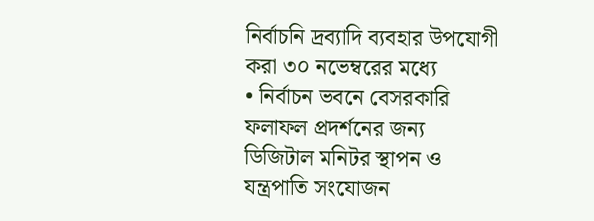নির্বাচনি দ্রব্যাদি ব্যবহার উপযোগী করা ৩০ নভেম্বরের মধ্যে
• নির্বাচন ভবনে বেসরকারি ফলাফল প্রদর্শনের জন্য ডিজিটাল মনিটর স্থাপন ও যন্ত্রপাতি সংযোজন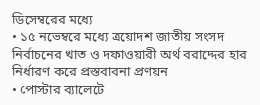ডিসেম্বরের মধ্যে
• ১৫ নভেম্বরে মধ্যে ত্রয়োদশ জাতীয় সংসদ নির্বাচনের খাত ও দফাওয়ারী অর্থ বরাদ্দের হার নির্ধারণ করে প্রস্তবাবনা প্রণয়ন
• পোস্টার ব্যালেটে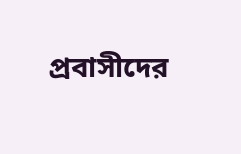প্রবাসীদের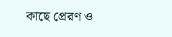কাছে প্রেরণ ও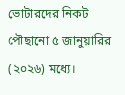ভোটারদের নিকট পৌছানো ৫ জানুয়ারির (২০২৬) মধ্যে।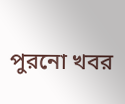পুরনো খবর